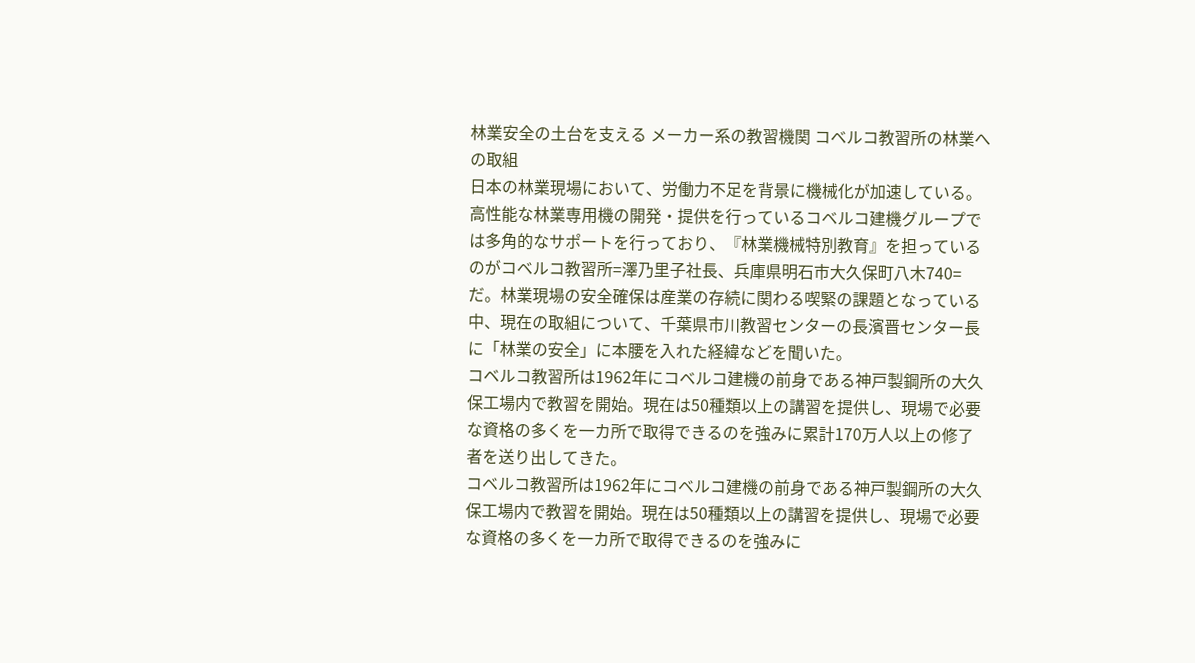林業安全の土台を支える メーカー系の教習機関 コベルコ教習所の林業への取組
日本の林業現場において、労働力不足を背景に機械化が加速している。高性能な林業専用機の開発・提供を行っているコベルコ建機グループでは多角的なサポートを行っており、『林業機械特別教育』を担っているのがコベルコ教習所=澤乃里子社長、兵庫県明石市大久保町八木740=だ。林業現場の安全確保は産業の存続に関わる喫緊の課題となっている中、現在の取組について、千葉県市川教習センターの長濱晋センター長に「林業の安全」に本腰を入れた経緯などを聞いた。
コベルコ教習所は1962年にコベルコ建機の前身である神戸製鋼所の大久保工場内で教習を開始。現在は50種類以上の講習を提供し、現場で必要な資格の多くを一カ所で取得できるのを強みに累計170万人以上の修了者を送り出してきた。
コベルコ教習所は1962年にコベルコ建機の前身である神戸製鋼所の大久保工場内で教習を開始。現在は50種類以上の講習を提供し、現場で必要な資格の多くを一カ所で取得できるのを強みに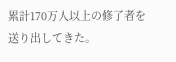累計170万人以上の修了者を送り出してきた。